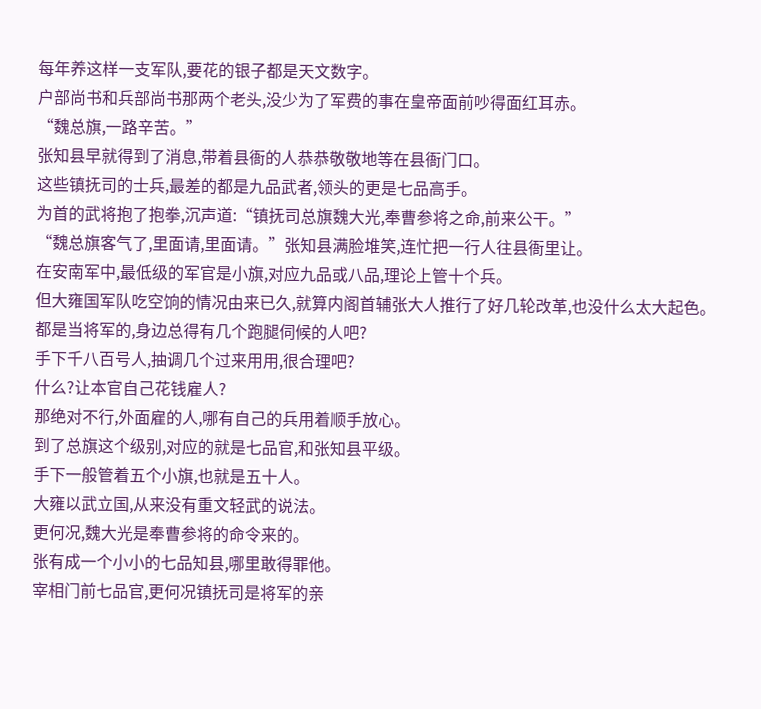每年养这样一支军队,要花的银子都是天文数字。
户部尚书和兵部尚书那两个老头,没少为了军费的事在皇帝面前吵得面红耳赤。
“魏总旗,一路辛苦。”
张知县早就得到了消息,带着县衙的人恭恭敬敬地等在县衙门口。
这些镇抚司的士兵,最差的都是九品武者,领头的更是七品高手。
为首的武将抱了抱拳,沉声道:“镇抚司总旗魏大光,奉曹参将之命,前来公干。”
“魏总旗客气了,里面请,里面请。”张知县满脸堆笑,连忙把一行人往县衙里让。
在安南军中,最低级的军官是小旗,对应九品或八品,理论上管十个兵。
但大雍国军队吃空饷的情况由来已久,就算内阁首辅张大人推行了好几轮改革,也没什么太大起色。
都是当将军的,身边总得有几个跑腿伺候的人吧?
手下千八百号人,抽调几个过来用用,很合理吧?
什么?让本官自己花钱雇人?
那绝对不行,外面雇的人,哪有自己的兵用着顺手放心。
到了总旗这个级别,对应的就是七品官,和张知县平级。
手下一般管着五个小旗,也就是五十人。
大雍以武立国,从来没有重文轻武的说法。
更何况,魏大光是奉曹参将的命令来的。
张有成一个小小的七品知县,哪里敢得罪他。
宰相门前七品官,更何况镇抚司是将军的亲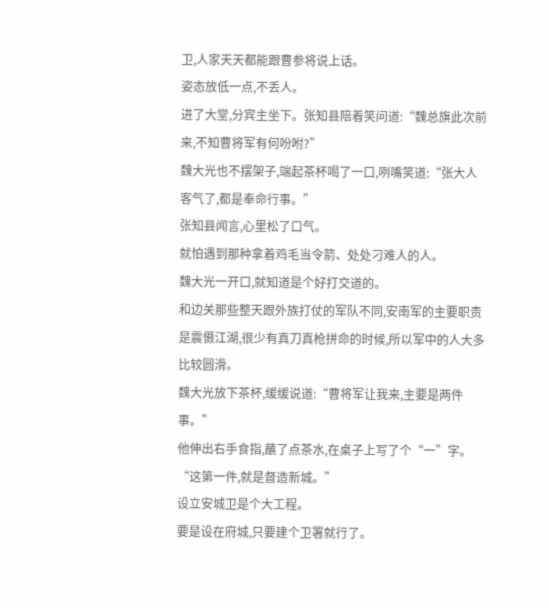卫,人家天天都能跟曹参将说上话。
姿态放低一点,不丢人。
进了大堂,分宾主坐下。张知县陪着笑问道:“魏总旗此次前来,不知曹将军有何吩咐?”
魏大光也不摆架子,端起茶杯喝了一口,咧嘴笑道:“张大人客气了,都是奉命行事。”
张知县闻言,心里松了口气。
就怕遇到那种拿着鸡毛当令箭、处处刁难人的人。
魏大光一开口,就知道是个好打交道的。
和边关那些整天跟外族打仗的军队不同,安南军的主要职责是震慑江湖,很少有真刀真枪拼命的时候,所以军中的人大多比较圆滑。
魏大光放下茶杯,缓缓说道:“曹将军让我来,主要是两件事。”
他伸出右手食指,蘸了点茶水,在桌子上写了个“一”字。
“这第一件,就是督造新城。”
设立安城卫是个大工程。
要是设在府城,只要建个卫署就行了。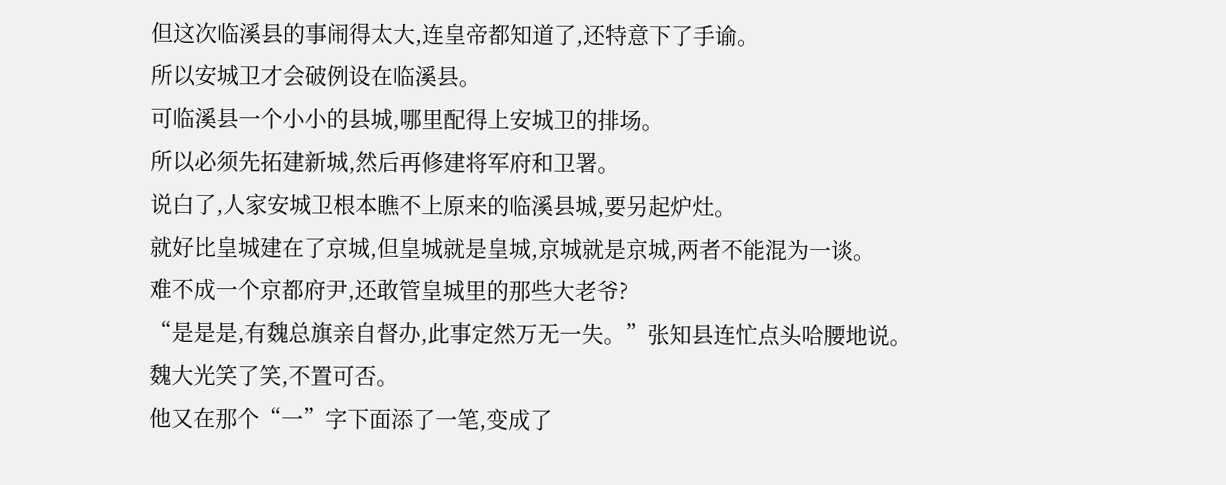但这次临溪县的事闹得太大,连皇帝都知道了,还特意下了手谕。
所以安城卫才会破例设在临溪县。
可临溪县一个小小的县城,哪里配得上安城卫的排场。
所以必须先拓建新城,然后再修建将军府和卫署。
说白了,人家安城卫根本瞧不上原来的临溪县城,要另起炉灶。
就好比皇城建在了京城,但皇城就是皇城,京城就是京城,两者不能混为一谈。
难不成一个京都府尹,还敢管皇城里的那些大老爷?
“是是是,有魏总旗亲自督办,此事定然万无一失。”张知县连忙点头哈腰地说。
魏大光笑了笑,不置可否。
他又在那个“一”字下面添了一笔,变成了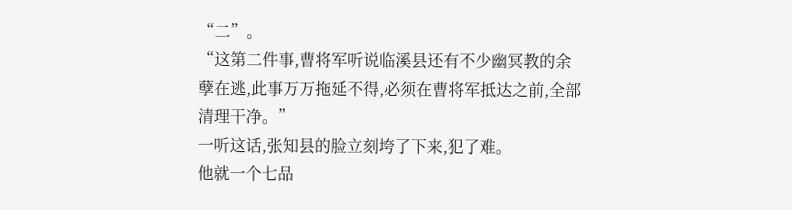“二”。
“这第二件事,曹将军听说临溪县还有不少幽冥教的余孽在逃,此事万万拖延不得,必须在曹将军抵达之前,全部清理干净。”
一听这话,张知县的脸立刻垮了下来,犯了难。
他就一个七品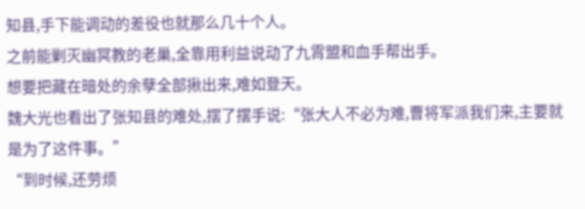知县,手下能调动的差役也就那么几十个人。
之前能剿灭幽冥教的老巢,全靠用利益说动了九霄盟和血手帮出手。
想要把藏在暗处的余孽全部揪出来,难如登天。
魏大光也看出了张知县的难处,摆了摆手说:“张大人不必为难,曹将军派我们来,主要就是为了这件事。”
“到时候,还劳烦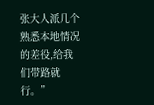张大人派几个熟悉本地情况的差役,给我们带路就行。”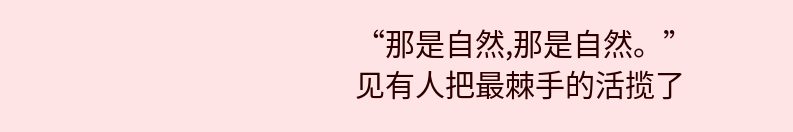“那是自然,那是自然。”
见有人把最棘手的活揽了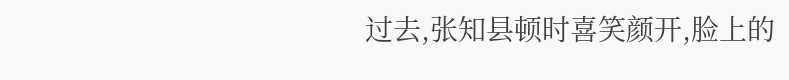过去,张知县顿时喜笑颜开,脸上的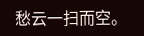愁云一扫而空。